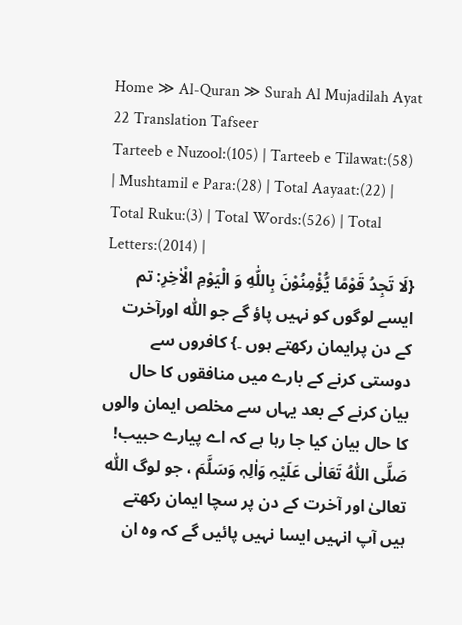Home ≫ Al-Quran ≫ Surah Al Mujadilah Ayat 22 Translation Tafseer
Tarteeb e Nuzool:(105) | Tarteeb e Tilawat:(58) | Mushtamil e Para:(28) | Total Aayaat:(22) |
Total Ruku:(3) | Total Words:(526) | Total Letters:(2014) |
{لَا تَجِدُ قَوْمًا یُّؤْمِنُوْنَ بِاللّٰهِ وَ الْیَوْمِ الْاٰخِرِ: تم ایسے لوگوں کو نہیں پاؤ گے جو اللّٰہ اورآخرت کے دن پرایمان رکھتے ہوں ۔} کافروں سے دوستی کرنے کے بارے میں منافقوں کا حال بیان کرنے کے بعد یہاں سے مخلص ایمان والوں کا حال بیان کیا جا رہا ہے کہ اے پیارے حبیب! صَلَّی اللّٰہُ تَعَالٰی عَلَیْہِ وَاٰلِہٖ وَسَلَّمَ ، جو لوگ اللّٰہ تعالیٰ اور آخرت کے دن پر سچا ایمان رکھتے ہیں آپ انہیں ایسا نہیں پائیں گے کہ وہ ان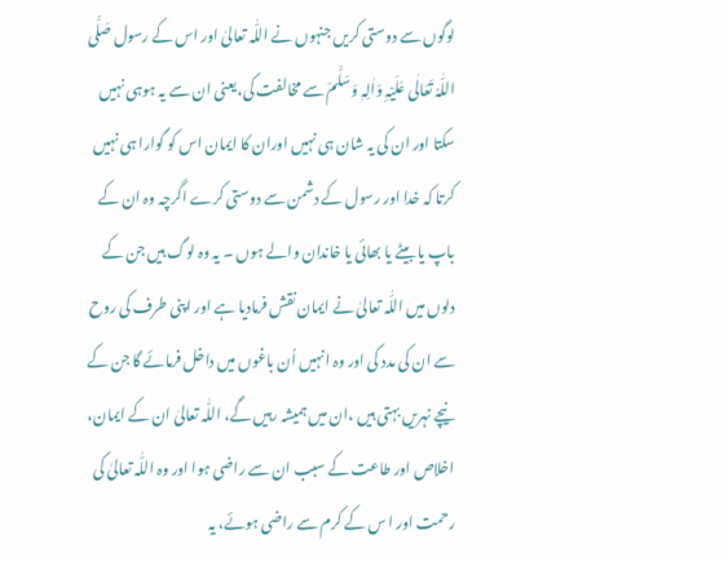لوگوں سے دوستی کریں جنہوں نے اللّٰہ تعالیٰ اور اس کے رسول صَلَّی اللّٰہُ تَعَالٰی عَلَیْہِ وَاٰلِہٖ وَسَلَّمَ سے مخالفت کی،یعنی ان سے یہ ہوہی نہیں سکتا اور ان کی یہ شان ہی نہیں اوران کا ایمان اس کو گوارا ہی نہیں کرتا کہ خدا اور رسول کے دشمن سے دوستی کرے اگرچہ وہ ان کے باپ یا بیٹے یا بھائی یا خاندان والے ہوں ۔ یہ وہ لوگ ہیں جن کے دلوں میں اللّٰہ تعالیٰ نے ایمان نقش فرمادیا ہے اور اپنی طرف کی روح سے ان کی مدد کی اور وہ انہیں اُن باغوں میں داخل فرمائے گا جن کے نیچے نہریں بہتی ہیں ،ان میں ہمیشہ رہیں گے، اللّٰہ تعالیٰ ان کے ایمان، اخلاص اور طاعت کے سبب ان سے راضی ہوا اور وہ اللّٰہ تعالیٰ کی رحمت اور ا س کے کرم سے راضی ہوئے، یہ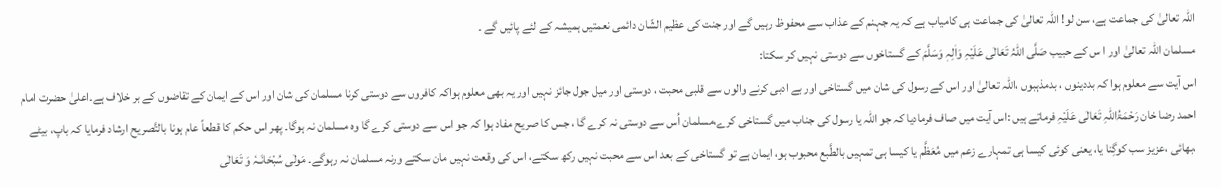اللّٰہ تعالیٰ کی جماعت ہے، سن لو! اللّٰہ تعالیٰ کی جماعت ہی کامیاب ہے کہ یہ جہنم کے عذاب سے محفوظ رہیں گے اور جنت کی عظیم الشّان دائمی نعمتیں ہمیشہ کے لئے پائیں گے ۔
مسلمان اللّٰہ تعالیٰ اور ا س کے حبیب صَلَّی اللّٰہُ تَعَالٰی عَلَیْہِ وَاٰلِہٖ وَسَلَّمَ کے گستاخوں سے دوستی نہیں کر سکتا:
اس آیت سے معلوم ہوا کہ بددینوں ، بدمذہبوں ،اللّٰہ تعالیٰ اور اس کے رسول کی شان میں گستاخی اور بے ادبی کرنے والوں سے قلبی محبت ، دوستی اور میل جول جائز نہیں اور یہ بھی معلوم ہواکہ کافروں سے دوستی کرنا مسلمان کی شان اور اس کے ایمان کے تقاضوں کے بر خلاف ہے۔اعلیٰ حضرت امام احمد رضا خان رَحْمَۃُاللّٰہِ تَعَالٰی عَلَیْہِ فرماتے ہیں :اس آیت میں صاف فرمادیا کہ جو اللّٰہ یا رسول کی جناب میں گستاخی کرے،مسلمان اُس سے دوستی نہ کرے گا ، جس کا صریح مفاد ہوا کہ جو اس سے دوستی کرے گا وہ مسلمان نہ ہوگا۔ پھر اس حکم کا قطعاً عام ہونا بالتَّصریح ارشاد فرمایا کہ باپ، بیٹے ،بھائی ،عزیز سب کوگِنا یا، یعنی کوئی کیسا ہی تمہارے زعم میں مُعَظَّم یا کیسا ہی تمہیں بالطَّبع محبوب ہو، ایمان ہے تو گستاخی کے بعد اس سے محبت نہیں رکھ سکتے، اس کی وقعت نہیں مان سکتے ورنہ مسلمان نہ رہوگے۔ مَولٰی سُبْحَانَـہٗ وَ تَعَالٰی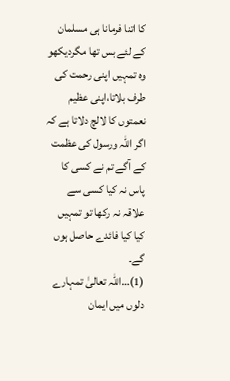کا اتنا فرمانا ہی مسلمان کے لئے بس تھا مگردیکھو وہ تمہیں اپنی رحمت کی طرف بلاتا،اپنی عظیم نعمتوں کا لالچ دلاتا ہے کہ اگر اللّٰہ ورسول کی عظمت کے آگے تم نے کسی کا پاس نہ کیا کسی سے علاقہ نہ رکھا تو تمہیں کیا کیا فائدے حاصل ہوں گے۔
(1)…اللّٰہ تعالیٰ تمہارے دلوں میں ایمان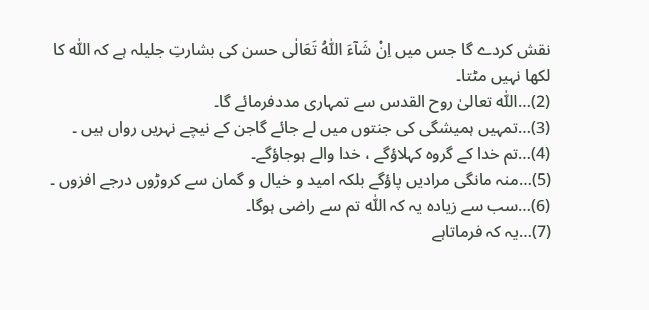نقش کردے گا جس میں اِنْ شَآءَ اللّٰہُ تَعَالٰی حسن کی بشارتِ جلیلہ ہے کہ اللّٰہ کا لکھا نہیں مٹتا۔
(2)…اللّٰہ تعالیٰ روح القدس سے تمہاری مددفرمائے گا۔
(3)…تمہیں ہمیشگی کی جنتوں میں لے جائے گاجن کے نیچے نہریں رواں ہیں ۔
(4)…تم خدا کے گروہ کہلاؤگے ، خدا والے ہوجاؤگے۔
(5)…منہ مانگی مرادیں پاؤگے بلکہ امید و خیال و گمان سے کروڑوں درجے افزوں ۔
(6)…سب سے زیادہ یہ کہ اللّٰہ تم سے راضی ہوگا۔
(7)…یہ کہ فرماتاہے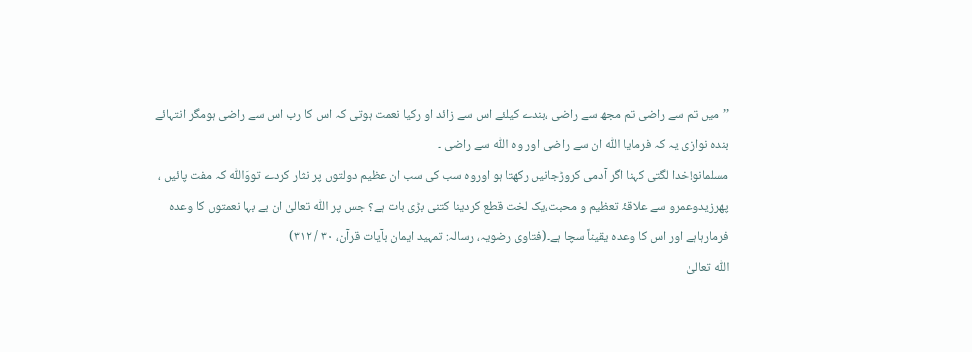’’میں تم سے راضی تم مجھ سے راضی ،بندے کیلئے اس سے زائد او رکیا نعمت ہوتی کہ اس کا رب اس سے راضی ہومگر انتہائے بندہ نوازی یہ کہ فرمایا اللّٰہ ان سے راضی اور وہ اللّٰہ سے راضی ۔
مسلمانو!خدا لگتی کہنا اگر آدمی کروڑجانیں رکھتا ہو اوروہ سب کی سب ان عظیم دولتوں پر نثار کردے تووَاللّٰہ کہ مفت پائیں ، پھرزیدوعمرو سے علاقۂ تعظیم و محبت،یک لخت قطع کردینا کتنی بڑی بات ہے؟ جس پر اللّٰہ تعالیٰ ان بے بہا نعمتوں کا وعدہ فرمارہاہے اور اس کا وعدہ یقیناً سچا ہے۔(فتاوی رضویہ، رسالہ: تمہید ایمان بآیات قرآن، ۳۰ / ۳۱۲)
اللّٰہ تعالیٰ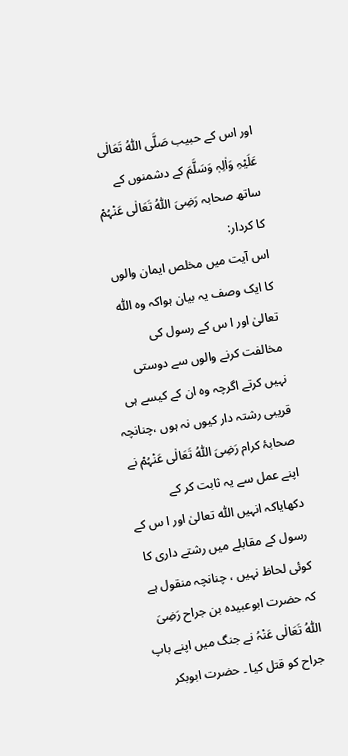اور اس کے حبیب صَلَّی اللّٰہُ تَعَالٰی عَلَیْہِ وَاٰلِہٖ وَسَلَّمَ کے دشمنوں کے ساتھ صحابہ رَضِیَ اللّٰہُ تَعَالٰی عَنْہُمْ کا کردار:
اس آیت میں مخلص ایمان والوں کا ایک وصف یہ بیان ہواکہ وہ اللّٰہ تعالیٰ اور ا س کے رسول کی مخالفت کرنے والوں سے دوستی نہیں کرتے اگرچہ وہ ان کے کیسے ہی قریبی رشتہ دار کیوں نہ ہوں ،چنانچہ صحابۂ کرام رَضِیَ اللّٰہُ تَعَالٰی عَنْہُمْ نے اپنے عمل سے یہ ثابت کر کے دکھایاکہ انہیں اللّٰہ تعالیٰ اور ا س کے رسول کے مقابلے میں رشتے داری کا کوئی لحاظ نہیں ، چنانچہ منقول ہے کہ حضرت ابوعبیدہ بن جراح رَضِیَ اللّٰہُ تَعَالٰی عَنْہُ نے جنگ میں اپنے باپ جراح کو قتل کیا ۔ حضرت ابوبکر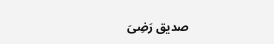صدیق رَضِیَ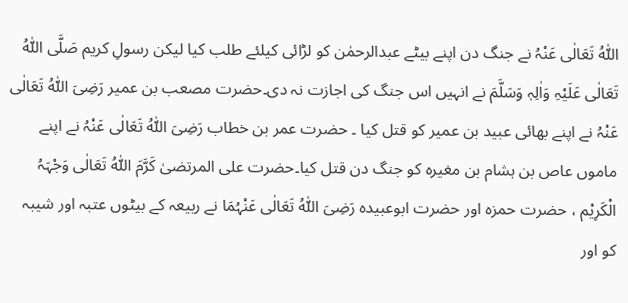اللّٰہُ تَعَالٰی عَنْہُ نے جنگ دن اپنے بیٹے عبدالرحمٰن کو لڑائی کیلئے طلب کیا لیکن رسولِ کریم صَلَّی اللّٰہُ تَعَالٰی عَلَیْہِ وَاٰلِہٖ وَسَلَّمَ نے انہیں اس جنگ کی اجازت نہ دی۔حضرت مصعب بن عمیر رَضِیَ اللّٰہُ تَعَالٰی عَنْہُ نے اپنے بھائی عبید بن عمیر کو قتل کیا ۔ حضرت عمر بن خطاب رَضِیَ اللّٰہُ تَعَالٰی عَنْہُ نے اپنے ماموں عاص بن ہشام بن مغیرہ کو جنگ دن قتل کیا۔حضرت علی المرتضیٰ کَرَّمَ اللّٰہُ تَعَالٰی وَجْہَہُ الْکَرِیْم ، حضرت حمزہ اور حضرت ابوعبیدہ رَضِیَ اللّٰہُ تَعَالٰی عَنْہُمَا نے ربیعہ کے بیٹوں عتبہ اور شیبہ کو اور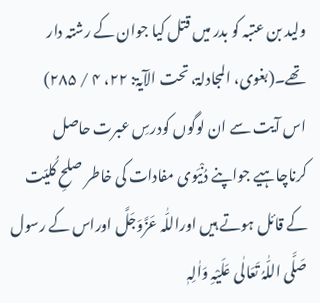ولید بن عتبہ کو بدر میں قتل کیا جوان کے رشتہ دار تھے۔(بغوی، المجادلۃ، تحت الآیۃ: ۲۲، ۴ / ۲۸۵)
اس آیت سے ان لوگوں کودرسِ عبرت حاصل کرناچاہیے جواپنے دُنْیَوی مفادات کی خاطر صلحِ کُلیّت کے قائل ہوتے ہیں اوراللّٰہ عَزَّوَجَلَّ اوراس کے رسول صَلَّی اللّٰہُ تَعَالٰی عَلَیْہِ وَاٰلِہٖ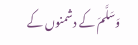وَسَلَّمَ کے دشمنوں کے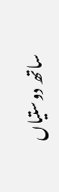ساتھ دوستیاں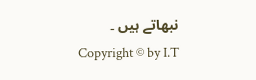نبھاتے ہیں ۔
Copyright © by I.T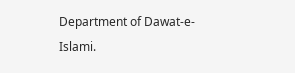Department of Dawat-e-Islami.